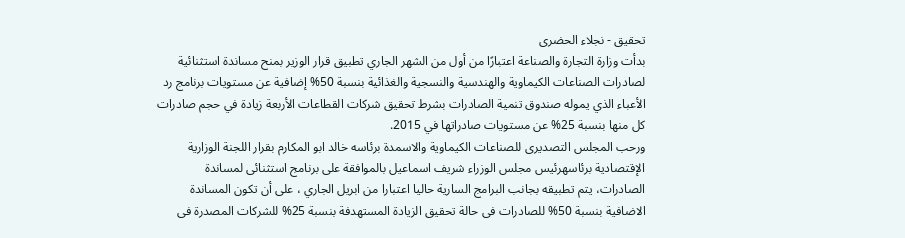تحقيق - نجلاء الحضرى
بدأت وزارة التجارة والصناعة اعتبارًا من أول من الشهر الجاري تطبيق قرار الوزير بمنح مساندة استثنائية لصادرات الصناعات الكيماوية والهندسية والنسجية والغذائية بنسبة 50% إضافية عن مستويات برنامج رد الأعباء الذي يموله صندوق تنمية الصادرات بشرط تحقيق شركات القطاعات الأربعة زيادة في حجم صادرات كل منها بنسبة 25% عن مستويات صادراتها في 2015.
ورحب المجلس التصديرى للصناعات الكيماوية والاسمدة برئاسه خالد ابو المكارم بقرار اللجنة الوزارية الإقتصادية برئاسهرئيس مجلس الوزراء شريف اسماعيل بالموافقة على برنامج استثنائى لمساندة الصادرات، يتم تطبيقه بجانب البرامج السارية حاليا اعتبارا من ابريل الجاري ، على أن تكون المساندة الاضافية بنسبة 50% للصادرات فى حالة تحقيق الزيادة المستهدفة بنسبة 25% للشركات المصدرة فى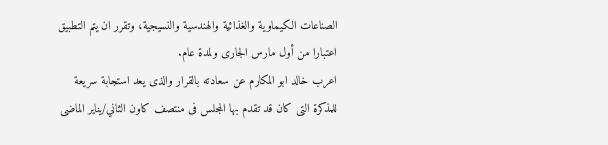الصناعات الكيماوية والغذائية والهندسية والنسيجية، وتقرر ان يتم التطبيق اعتبارا من أول مارس الجارى ولمدة عام.
اعرب خالد ابو المكارم عن سعادته بالقرار والذى يعد استجابة سريعة للمذكرة التى كان قد تقدم بها المجلس فى منتصف كاون الثاني/يناير الماضى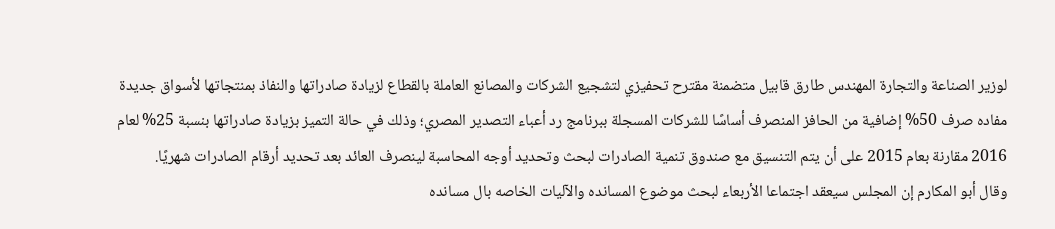لوزير الصناعة والتجارة المهندس طارق قابيل متضمنة مقترح تحفيزي لتشجيع الشركات والمصانع العاملة بالقطاع لزيادة صادراتها والنفاذ بمنتجاتها لأسواق جديدة مفاده صرف 50% إضافية من الحافز المنصرف أساسًا للشركات المسجلة ببرنامج رد أعباء التصدير المصري؛ وذلك في حالة التميز بزيادة صادراتها بنسبة 25% لعام 2016 مقارنة بعام 2015 على أن يتم التنسيق مع صندوق تنمية الصادرات لبحث وتحديد أوجه المحاسبة لينصرف العائد بعد تحديد أرقام الصادرات شهريًا.
وقال أبو المكارم إن المجلس سيعقد اجتماعا الأربعاء لبحث موضوع المسانده والآليات الخاصه بال مسانده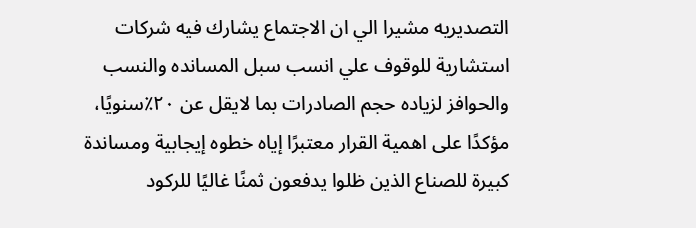التصديريه مشيرا الي ان الاجتماع يشارك فيه شركات استشارية للوقوف علي انسب سبل المسانده والنسب والحوافز لزياده حجم الصادرات بما لايقل عن ٢٠٪سنويًا، مؤكدًا على اهمية القرار معتبرًا إياه خطوه إيجابية ومساندة كبيرة للصناع الذين ظلوا يدفعون ثمنًا غاليًا للركود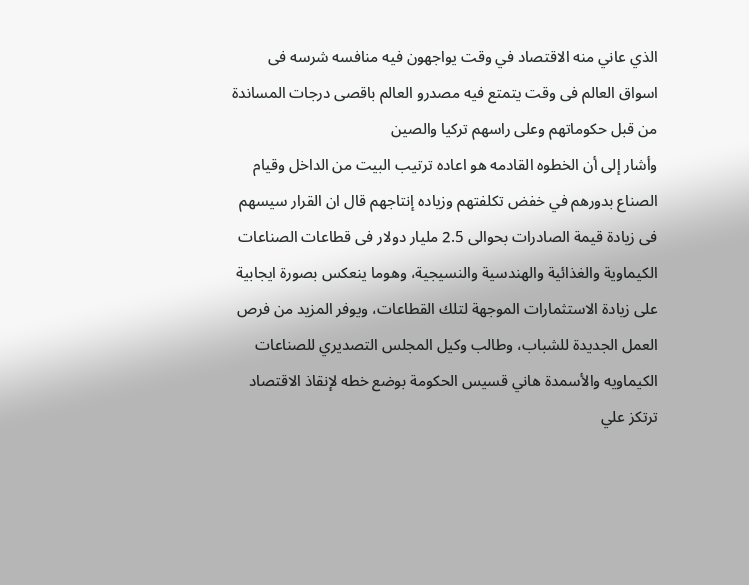الذي عاني منه الاقتصاد في وقت يواجهون فيه منافسه شرسه فى اسواق العالم فى وقت يتمتع فيه مصدرو العالم باقصى درجات المساندة من قبل حكوماتهم وعلى راسهم تركيا والصين
وأشار إلى أن الخطوه القادمه هو اعاده ترتيب البيت من الداخل وقيام الصناع بدورهم في خفض تكلفتهم وزياده إنتاجهم قال ان القرار سيسهم فى زيادة قيمة الصادرات بحوالى 2.5 مليار دولار فى قطاعات الصناعات الكيماوية والغذائية والهندسية والنسيجية، وهوما ينعكس بصورة ايجابية على زيادة الاستثمارات الموجهة لتلك القطاعات، ويوفر المزيد من فرص العمل الجديدة للشباب، وطالب وكيل المجلس التصديري للصناعات الكيماويه والأسمدة هاني قسيس الحكومة بوضع خطه لإنقاذ الاقتصاد ترتكز علي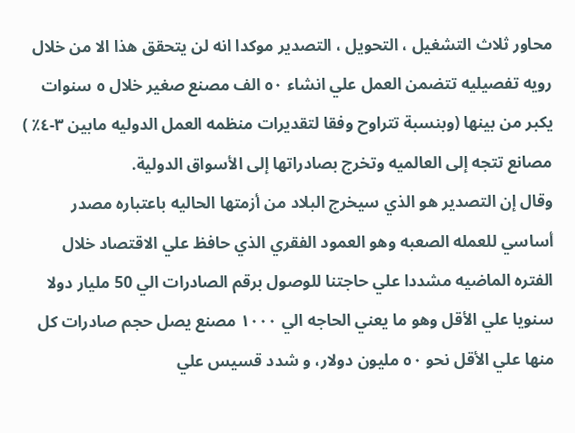محاور ثلاث التشغيل ، التحويل ، التصدير موكدا انه لن يتحقق هذا الا من خلال رويه تفصيليه تتضمن العمل علي انشاء ٥٠ الف مصنع صغير خلال ٥ سنوات يكبر من بينها (وبنسبة تتراوح وفقا لتقديرات منظمه العمل الدوليه مابين ٣-٤٪ ) مصانع تتجه إلى العالميه وتخرج بصادراتها إلى الأسواق الدولية.
وقال إن التصدير هو الذي سيخرج البلاد من أزمتها الحاليه باعتباره مصدر أساسي للعمله الصعبه وهو العمود الفقري الذي حافظ علي الاقتصاد خلال الفتره الماضيه مشددا علي حاجتنا للوصول برقم الصادرات الي 50 مليار دولا سنويا علي الأقل وهو ما يعني الحاجه الي ١٠٠٠ مصنع يصل حجم صادرات كل منها علي الأقل نحو ٥٠ مليون دولار، و شدد قسيس علي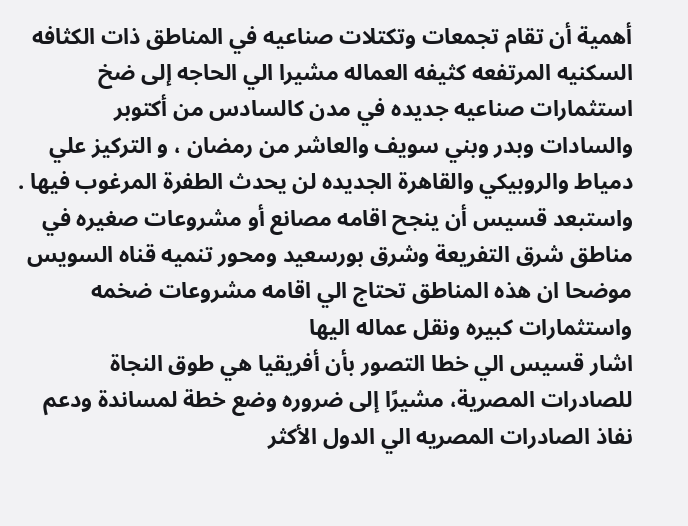أهمية أن تقام تجمعات وتكتلات صناعيه في المناطق ذات الكثافه السكنيه المرتفعه كثيفه العماله مشيرا الي الحاجه إلى ضخ استثمارات صناعيه جديده في مدن كالسادس من أكتوبر والسادات وبدر وبني سويف والعاشر من رمضان ، و التركيز علي دمياط والروبيكي والقاهرة الجديده لن يحدث الطفرة المرغوب فيها .
واستبعد قسيس أن ينجح اقامه مصانع أو مشروعات صغيره في مناطق شرق التفريعة وشرق بورسعيد ومحور تنميه قناه السويس موضحا ان هذه المناطق تحتاج الي اقامه مشروعات ضخمه واستثمارات كبيره ونقل عماله اليها
اشار قسيس الي خطا التصور بأن أفريقيا هي طوق النجاة للصادرات المصرية، مشيرًا إلى ضروره وضع خطة لمساندة ودعم نفاذ الصادرات المصريه الي الدول الأكثر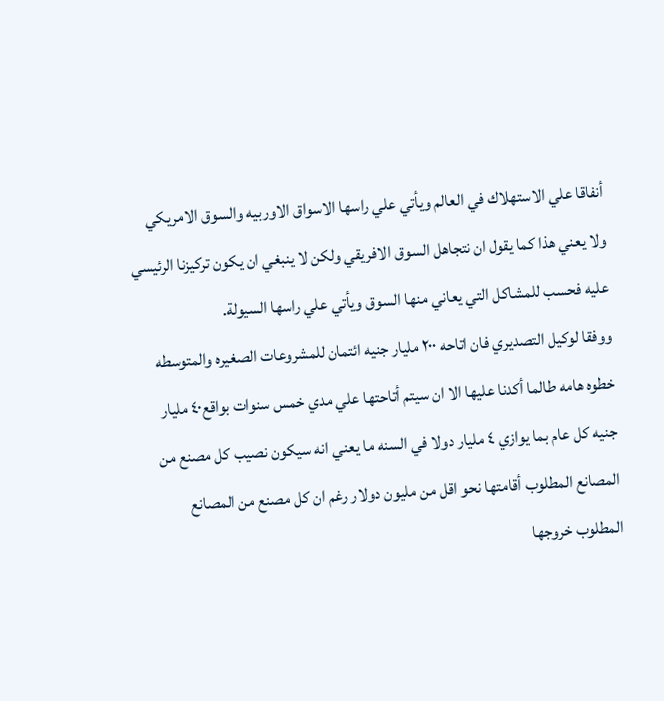أنفاقا علي الاستهلاك في العالم ويأتي علي راسها الاسواق الاوربيه والسوق الامريكي ولا يعني هذا كما يقول ان نتجاهل السوق الافريقي ولكن لا ينبغي ان يكون تركيزنا الرئيسي عليه فحسب للمشاكل التي يعاني منها السوق ويأتي علي راسها السيولة.
ووفقا لوكيل التصديري فان اتاحه ٢٠٠ مليار جنيه ائتمان للمشروعات الصغيره والمتوسطه خطوه هامه طالما أكدنا عليها الا ان سيتم أتاحتها علي مدي خمس سنوات بواقع٤٠ مليار جنيه كل عام بما يوازي ٤ مليار دولا في السنه ما يعني انه سيكون نصيب كل مصنع من المصانع المطلوب أقامتها نحو اقل من مليون دولار رغم ان كل مصنع من المصانع المطلوب خروجها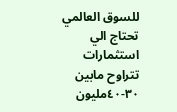للسوق العالمي تحتاج الي استثمارات تتراوح مابين ٣٠-٤٠مليون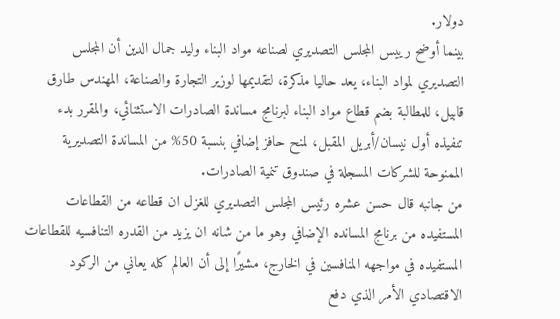دولار.
بينما أوضح رييس المجلس التصديري لصناعه مواد البناء وليد جمال الدين أن المجلس التصديري لمواد البناء، يعد حاليا مذكرة، لتقديمها لوزير التجارة والصناعة، المهندس طارق قابيل، للمطالبة بضم قطاع مواد البناء لبرنامج مساندة الصادرات الاستثنائي، والمقرر بدء تنفيذه أول نيسان/أبريل المقبل، لمنح حافز إضافي بنسبة 50% من المساندة التصديرية الممنوحة للشركات المسجلة في صندوق تنمية الصادرات.
من جانبه قال حسن عشره رئيس المجلس التصديري للغزل ان قطاعه من القطاعات المستفيده من برنامج المسانده الإضافي وهو ما من شانه ان يزيد من القدره التنافسيه للقطاعات المستفيده في مواجهه المنافسين في الخارج، مشيرًا إلى أن العالم كله يعاني من الركود الاقتصادي الأمر الذي دفع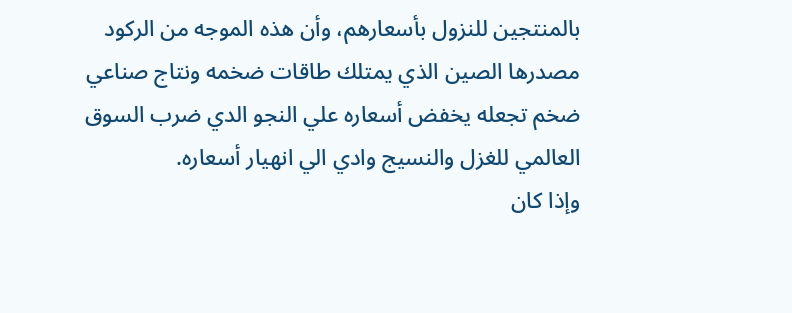بالمنتجين للنزول بأسعارهم، وأن هذه الموجه من الركود مصدرها الصين الذي يمتلك طاقات ضخمه ونتاج صناعي ضخم تجعله يخفض أسعاره علي النجو الدي ضرب السوق العالمي للغزل والنسيج وادي الي انهيار أسعاره.
وإذا كان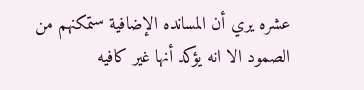عشره يري أن المسانده الإضافية ستمكنهم من الصمود الا انه يؤكد أنها غير كافيه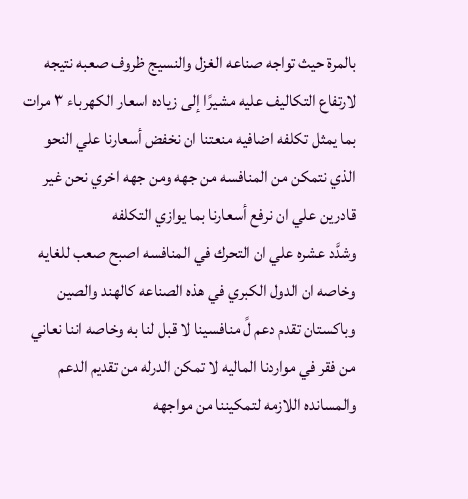بالمرة حيث تواجه صناعه الغزل والنسيج ظروف صعبه نتيجه لارتفاع التكاليف عليه مشيرًا إلى زياده اسعار الكهرباء ٣ مرات بما يمثل تكلفه اضافيه منعتنا ان نخفض أسعارنا علي النحو الذي نتمكن من المنافسه من جهه ومن جهه اخري نحن غير قادرين علي ان نرفع أسعارنا بما يوازي التكلفه
وشدَّد عشره علي ان التحرك في المنافسه اصبح صعب للغايه وخاصه ان الدول الكبري في هذه الصناعه كالهند والصين وباكستان تقدم دعم لً منافسينا لا قبل لنا به وخاصه اننا نعاني من فقر في مواردنا الماليه لا تمكن الدرله من تقديم الدعم والمسانده اللازمه لتمكيننا من مواجهه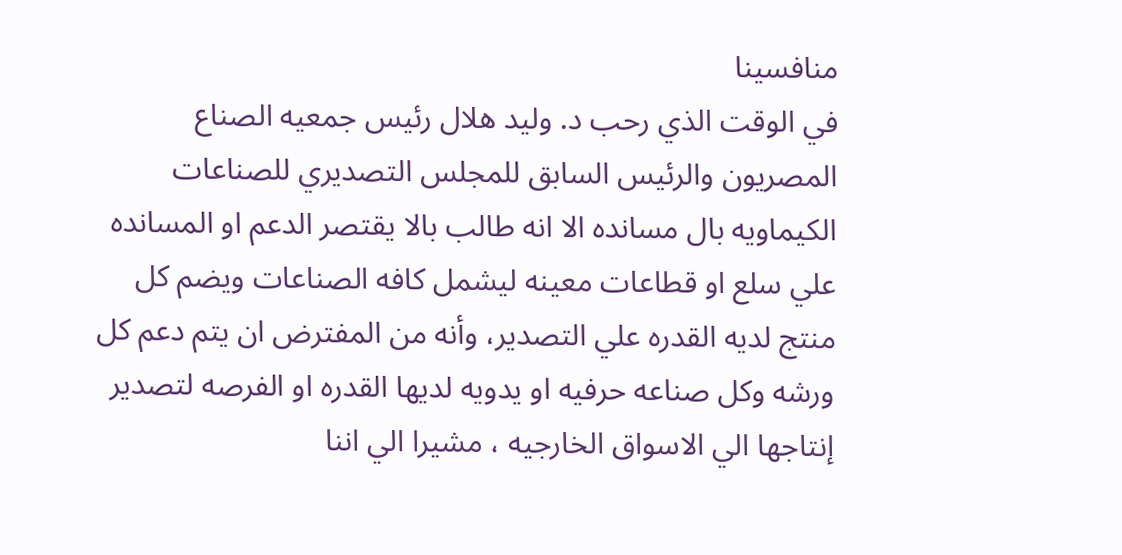منافسينا
في الوقت الذي رحب د. وليد هلال رئيس جمعيه الصناع المصريون والرئيس السابق للمجلس التصديري للصناعات الكيماويه بال مسانده الا انه طالب بالا يقتصر الدعم او المسانده علي سلع او قطاعات معينه ليشمل كافه الصناعات ويضم كل منتج لديه القدره علي التصدير، وأنه من المفترض ان يتم دعم كل ورشه وكل صناعه حرفيه او يدويه لديها القدره او الفرصه لتصدير إنتاجها الي الاسواق الخارجيه ، مشيرا الي اننا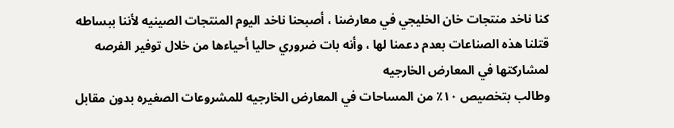كنا ناخد منتجات خان الخليجي في معارضنا ، أصبحنا ناخد اليوم المنتجات الصينيه لأننا ببساطه قتلنا هذه الصناعات بعدم دعمنا لها ، وأنه بات ضروري حاليا أحياءها من خلال توفير الفرصه لمشاركتها في المعارض الخارجيه
وطالب بتخصيص ١٠٪ من المساحات في المعارض الخارجيه للمشروعات الصغيره بدون مقابل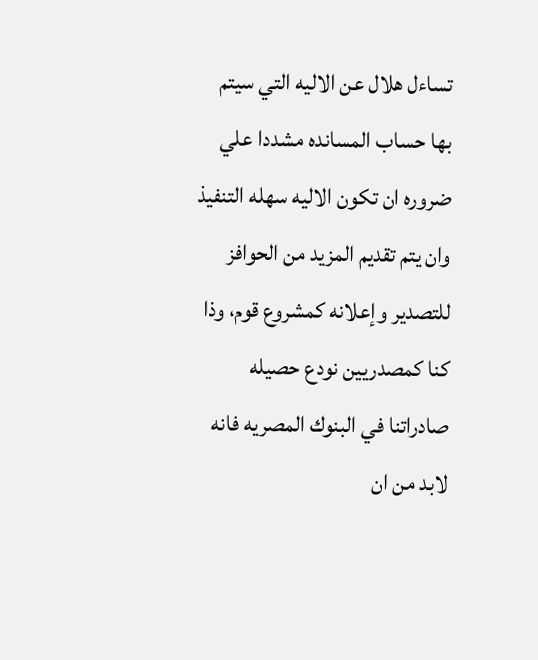تساءل هلال عن الاليه التي سيتم بها حساب المسانده مشددا علي ضروره ان تكون الاليه سهله التنفيذ وان يتم تقديم المزيد من الحوافز للتصدير وإعلانه كمشروع قوم، وذا كنا كمصدريين نودع حصيله صادراتنا في البنوك المصريه فانه لابد من ان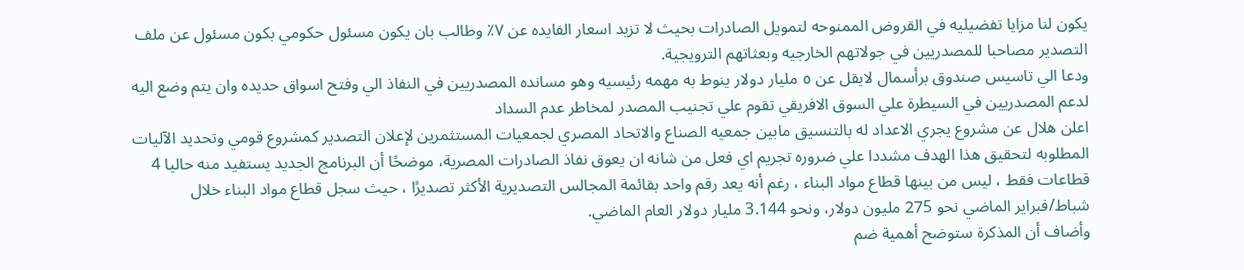يكون لنا مزايا تفضيليه في القروض الممنوحه لتمويل الصادرات بحيث لا تزيد اسعار الفايده عن ٧٪ وطالب بان يكون مسئول حكومي بكون مسئول عن ملف التصدير مصاحبا للمصدريين في جولاتهم الخارجيه وبعثاتهم الترويجية.
ودعا الي تاسيس صندوق برأسمال لايقل عن ٥ مليار دولار ينوط به مهمه رئيسيه وهو مسانده المصدريين في النفاذ الي وفتح اسواق حديده وان يتم وضع اليه لدعم المصدريين في السيطرة علي السوق الافريقي تقوم علي تجنيب المصدر لمخاطر عدم السداد
اعلن هلال عن مشروع يجري الاعداد له بالتنسيق مابين جمعيه الصناع والاتحاد المصري لجمعيات المستثمرين لإعلان التصدير كمشروع قومي وتحديد الآليات المطلوبه لتحقيق هذا الهدف مشددا علي ضروره تجريم اي فعل من شانه ان يعوق نفاذ الصادرات المصرية، موضحًا أن البرنامج الجديد يستفيد منه حاليا 4 قطاعات فقط ، ليس من بينها قطاع مواد البناء ، رغم أنه يعد رقم واحد بقائمة المجالس التصديرية الأكثر تصديرًا ، حيث سجل قطاع مواد البناء خلال شباط/فبراير الماضي نحو 275 مليون دولار، ونحو 3.144 مليار دولار العام الماضي.
وأضاف أن المذكرة ستوضح أهمية ضم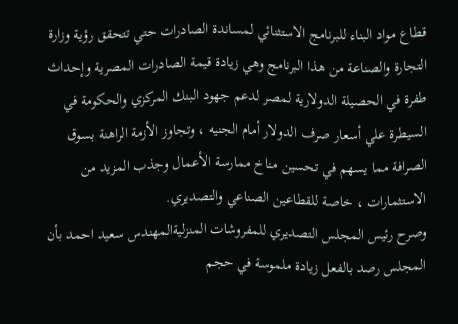قطاع مواد البناء للبرنامج الاستثنائي لمساندة الصادرات حتي تتحقق رؤية وزارة التجارة والصناعة من هذا البرنامج وهي زيادة قيمة الصادرات المصرية وإحداث طفرة في الحصيلة الدولارية لمصر لدعم جهود البنك المركزي والحكومة في السيطرة علي أسعار صرف الدولار أمام الجنيه ، وتجاوز الأزمة الراهنة بسوق الصرافة مما يسهم في تحسين مناخ ممارسة الأعمال وجذب المزيد من الاستثمارات ، خاصة للقطاعين الصناعي والتصديري.
وصرح رئيس المجلس التصديري للمفروشات المنزليةالمهندس سعيد احمد بأن المجلس رصد بالفعل زيادة ملموسة في حجم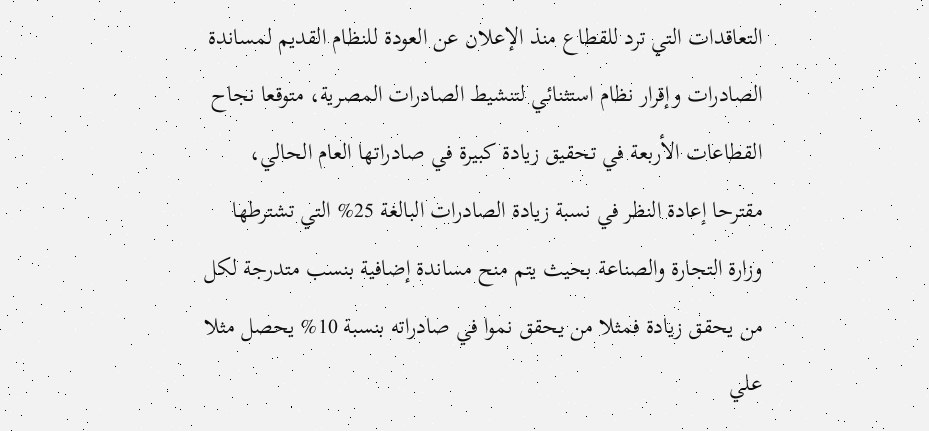التعاقدات التي ترد للقطاع منذ الإعلان عن العودة للنظام القديم لمساندة الصادرات وإقرار نظام استثنائي لتنشيط الصادرات المصرية، متوقعا نجاح القطاعات الأربعة في تحقيق زيادة كبيرة في صادراتها العام الحالي، مقترحا إعادة النظر في نسبة زيادة الصادرات البالغة 25% التي تشترطها وزارة التجارة والصناعة بحيث يتم منح مساندة إضافية بنسب متدرجة لكل من يحقق زيادة فمثلا من يحقق نموا في صادراته بنسبة 10% يحصل مثلا علي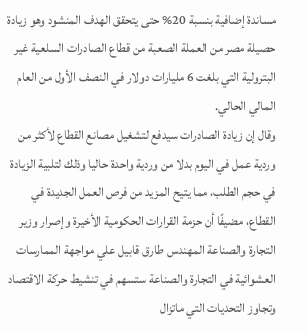مساندة إضافية بنسبة 20% حتى يتحقق الهدف المنشود وهو زيادة حصيلة مصر من العملة الصعبة من قطاع الصادرات السلعية غير البترولية التي بلغت 6 مليارات دولار في النصف الأول من العام المالي الحالي.
وقال إن زيادة الصادرات سيدفع لتشغيل مصانع القطاع لأكثر من وردية عمل في اليوم بدلا من وردية واحدة حاليا وذلك لتلبية الزيادة في حجم الطلب، مما يتيح المزيد من فرص العمل الجديدة في القطاع، مضيفًا أن حزمة القرارات الحكومية الأخيرة وإصرار وزير التجارة والصناعة المهندس طارق قابيل علي مواجهة الممارسات العشوائية في التجارة والصناعة ستسهم في تنشيط حركة الاقتصاد وتجاوز التحديات التي ماتزال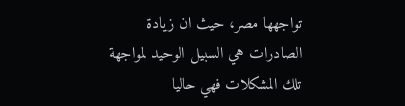تواجهها مصر، حيث ان زيادة الصادرات هي السبيل الوحيد لمواجهة تلك المشكلات فهي حاليا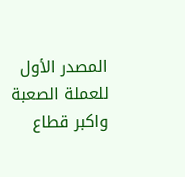المصدر الأول للعملة الصعبة واكبر قطاع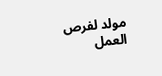مولد لفرص العمل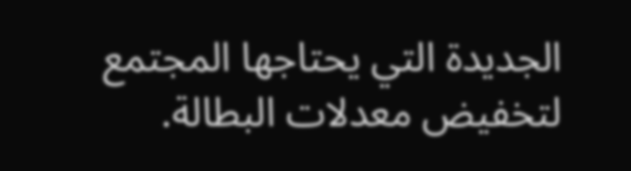الجديدة التي يحتاجها المجتمع لتخفيض معدلات البطالة.